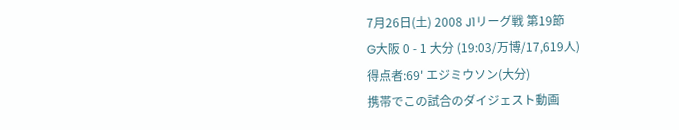7月26日(土) 2008 J1リーグ戦 第19節
G大阪 0 - 1 大分 (19:03/万博/17,619人)
得点者:69' エジミウソン(大分)
携帯でこの試合のダイジェスト動画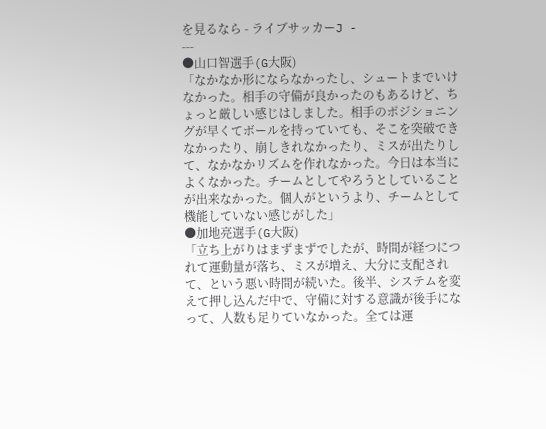を見るなら - ライブサッカーJ -
---
●山口智選手(G大阪)
「なかなか形にならなかったし、シュートまでいけなかった。相手の守備が良かったのもあるけど、ちょっと厳しい感じはしました。相手のポジショニングが早くてボールを持っていても、そこを突破できなかったり、崩しきれなかったり、ミスが出たりして、なかなかリズムを作れなかった。今日は本当によくなかった。チームとしてやろうとしていることが出来なかった。個人がというより、チームとして機能していない感じがした」
●加地亮選手(G大阪)
「立ち上がりはまずまずでしたが、時間が経つにつれて運動量が落ち、ミスが増え、大分に支配されて、という悪い時間が続いた。後半、システムを変えて押し込んだ中で、守備に対する意識が後手になって、人数も足りていなかった。全ては運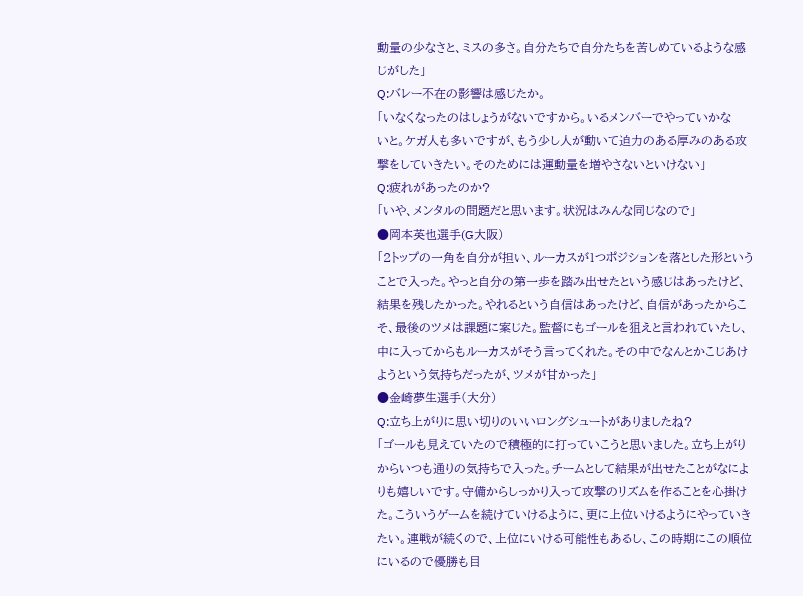動量の少なさと、ミスの多さ。自分たちで自分たちを苦しめているような感じがした」
Q:バレー不在の影響は感じたか。
「いなくなったのはしょうがないですから。いるメンバーでやっていかな
いと。ケガ人も多いですが、もう少し人が動いて迫力のある厚みのある攻撃をしていきたい。そのためには運動量を増やさないといけない」
Q:疲れがあったのか?
「いや、メンタルの問題だと思います。状況はみんな同じなので」
●岡本英也選手(G大阪)
「2トップの一角を自分が担い、ルーカスが1つポジションを落とした形ということで入った。やっと自分の第一歩を踏み出せたという感じはあったけど、結果を残したかった。やれるという自信はあったけど、自信があったからこそ、最後のツメは課題に案じた。監督にもゴールを狙えと言われていたし、中に入ってからもルーカスがそう言ってくれた。その中でなんとかこじあけようという気持ちだったが、ツメが甘かった」
●金崎夢生選手(大分)
Q:立ち上がりに思い切りのいいロングシュートがありましたね?
「ゴールも見えていたので積極的に打っていこうと思いました。立ち上がりからいつも通りの気持ちで入った。チームとして結果が出せたことがなによりも嬉しいです。守備からしっかり入って攻撃のリズムを作ることを心掛けた。こういうゲームを続けていけるように、更に上位いけるようにやっていきたい。連戦が続くので、上位にいける可能性もあるし、この時期にこの順位にいるので優勝も目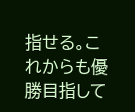指せる。これからも優勝目指して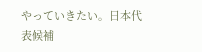やっていきたい。日本代表候補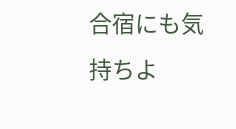合宿にも気持ちよ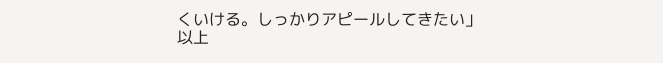くいける。しっかりアピールしてきたい」
以上